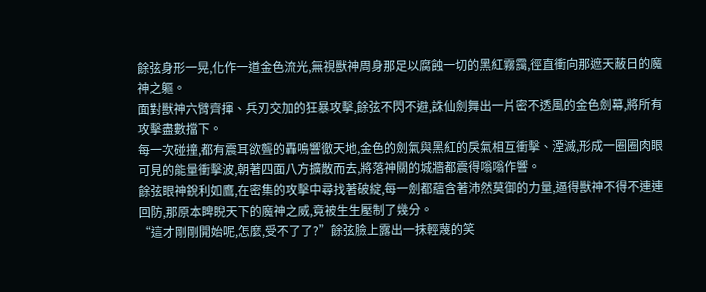餘弦身形一晃,化作一道金色流光,無視獸神周身那足以腐蝕一切的黑紅霧靄,徑直衝向那遮天蔽日的魔神之軀。
面對獸神六臂齊揮、兵刃交加的狂暴攻擊,餘弦不閃不避,誅仙劍舞出一片密不透風的金色劍幕,將所有攻擊盡數擋下。
每一次碰撞,都有震耳欲聾的轟鳴響徹天地,金色的劍氣與黑紅的戾氣相互衝擊、湮滅,形成一圈圈肉眼可見的能量衝擊波,朝著四面八方擴散而去,將落神關的城牆都震得嗡嗡作響。
餘弦眼神銳利如鷹,在密集的攻擊中尋找著破綻,每一劍都蘊含著沛然莫御的力量,逼得獸神不得不連連回防,那原本睥睨天下的魔神之威,竟被生生壓制了幾分。
“這才剛剛開始呢,怎麼,受不了了?”餘弦臉上露出一抹輕蔑的笑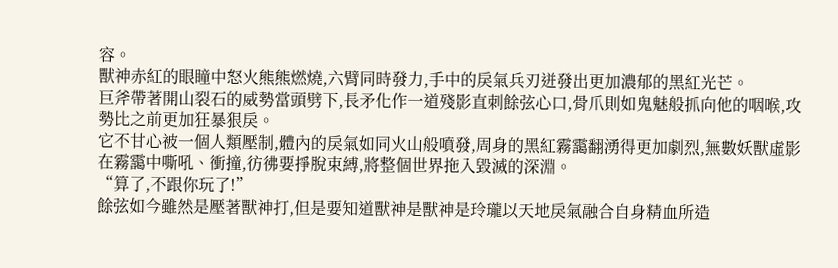容。
獸神赤紅的眼瞳中怒火熊熊燃燒,六臂同時發力,手中的戾氣兵刃迸發出更加濃郁的黑紅光芒。
巨斧帶著開山裂石的威勢當頭劈下,長矛化作一道殘影直刺餘弦心口,骨爪則如鬼魅般抓向他的咽喉,攻勢比之前更加狂暴狠戾。
它不甘心被一個人類壓制,體內的戾氣如同火山般噴發,周身的黑紅霧靄翻湧得更加劇烈,無數妖獸虛影在霧靄中嘶吼、衝撞,彷彿要掙脫束縛,將整個世界拖入毀滅的深淵。
“算了,不跟你玩了!”
餘弦如今雖然是壓著獸神打,但是要知道獸神是獸神是玲瓏以天地戾氣融合自身精血所造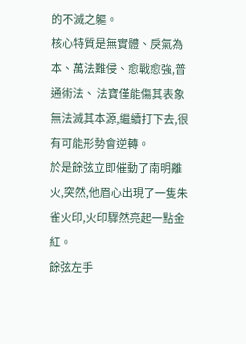的不滅之軀。
核心特質是無實體、戾氣為本、萬法難侵、愈戰愈強,普通術法、 法寶僅能傷其表象無法滅其本源,繼續打下去,很有可能形勢會逆轉。
於是餘弦立即催動了南明離火,突然,他眉心出現了一隻朱雀火印,火印驟然亮起一點金紅。
餘弦左手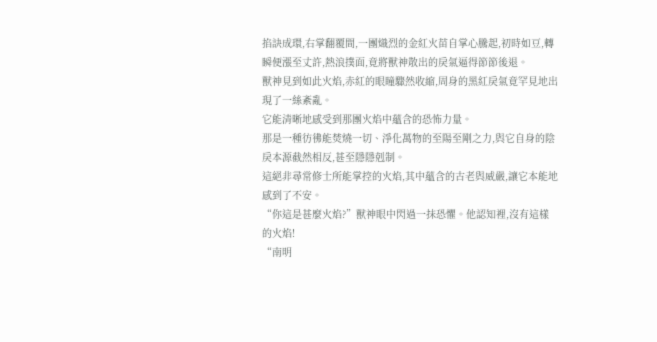掐訣成環,右掌翻覆間,一團熾烈的金紅火苗自掌心騰起,初時如豆,轉瞬便漲至丈許,熱浪撲面,竟將獸神散出的戾氣逼得節節後退。
獸神見到如此火焰,赤紅的眼瞳驟然收縮,周身的黑紅戾氣竟罕見地出現了一絲紊亂。
它能清晰地感受到那團火焰中蘊含的恐怖力量。
那是一種彷彿能焚燒一切、淨化萬物的至陽至剛之力,與它自身的陰戾本源截然相反,甚至隱隱剋制。
這絕非尋常修士所能掌控的火焰,其中蘊含的古老與威嚴,讓它本能地感到了不安。
“你這是甚麼火焰?”獸神眼中閃過一抹恐懼。他認知裡,沒有這樣的火焰!
“南明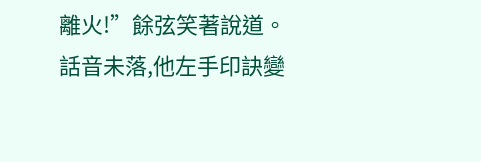離火!”餘弦笑著說道。
話音未落,他左手印訣變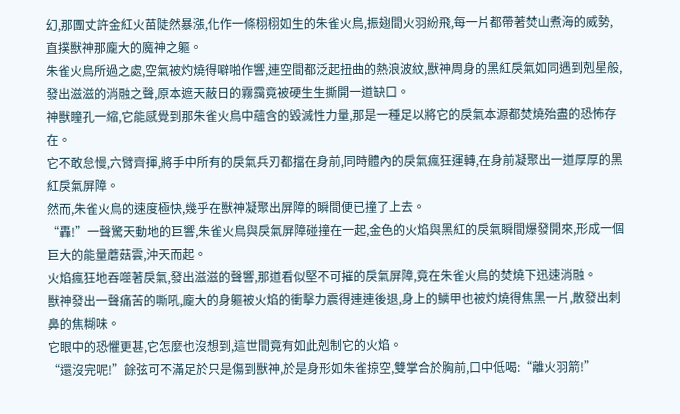幻,那團丈許金紅火苗陡然暴漲,化作一條栩栩如生的朱雀火鳥,振翅間火羽紛飛,每一片都帶著焚山煮海的威勢,直撲獸神那龐大的魔神之軀。
朱雀火鳥所過之處,空氣被灼燒得噼啪作響,連空間都泛起扭曲的熱浪波紋,獸神周身的黑紅戾氣如同遇到剋星般,發出滋滋的消融之聲,原本遮天蔽日的霧靄竟被硬生生撕開一道缺口。
神獸瞳孔一縮,它能感覺到那朱雀火鳥中蘊含的毀滅性力量,那是一種足以將它的戾氣本源都焚燒殆盡的恐怖存在。
它不敢怠慢,六臂齊揮,將手中所有的戾氣兵刃都擋在身前,同時體內的戾氣瘋狂運轉,在身前凝聚出一道厚厚的黑紅戾氣屏障。
然而,朱雀火鳥的速度極快,幾乎在獸神凝聚出屏障的瞬間便已撞了上去。
“轟!”一聲驚天動地的巨響,朱雀火鳥與戾氣屏障碰撞在一起,金色的火焰與黑紅的戾氣瞬間爆發開來,形成一個巨大的能量蘑菇雲,沖天而起。
火焰瘋狂地吞噬著戾氣,發出滋滋的聲響,那道看似堅不可摧的戾氣屏障,竟在朱雀火鳥的焚燒下迅速消融。
獸神發出一聲痛苦的嘶吼,龐大的身軀被火焰的衝擊力震得連連後退,身上的鱗甲也被灼燒得焦黑一片,散發出刺鼻的焦糊味。
它眼中的恐懼更甚,它怎麼也沒想到,這世間竟有如此剋制它的火焰。
“還沒完呢!”餘弦可不滿足於只是傷到獸神,於是身形如朱雀掠空,雙掌合於胸前,口中低喝:“離火羽箭!”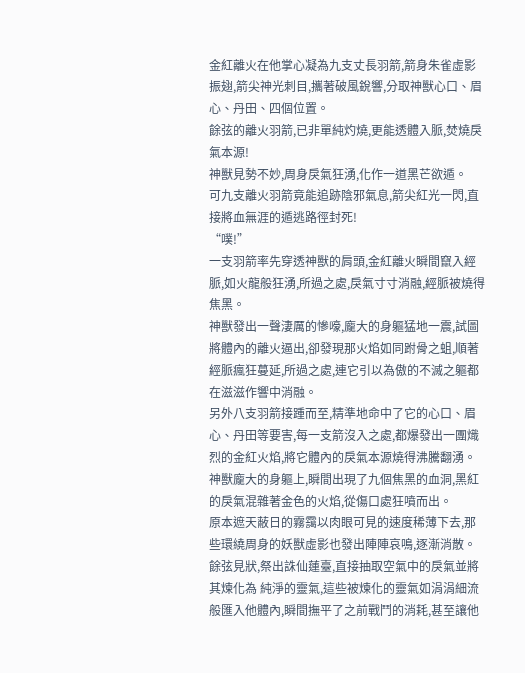金紅離火在他掌心凝為九支丈長羽箭,箭身朱雀虛影振翅,箭尖神光刺目,攜著破風銳響,分取神獸心口、眉心、丹田、四個位置。
餘弦的離火羽箭,已非單純灼燒,更能透體入脈,焚燒戾氣本源!
神獸見勢不妙,周身戾氣狂湧,化作一道黑芒欲遁。
可九支離火羽箭竟能追跡陰邪氣息,箭尖紅光一閃,直接將血無涯的遁逃路徑封死!
“噗!”
一支羽箭率先穿透神獸的肩頭,金紅離火瞬間竄入經脈,如火龍般狂湧,所過之處,戾氣寸寸消融,經脈被燒得焦黑。
神獸發出一聲淒厲的慘嚎,龐大的身軀猛地一震,試圖將體內的離火逼出,卻發現那火焰如同跗骨之蛆,順著經脈瘋狂蔓延,所過之處,連它引以為傲的不滅之軀都在滋滋作響中消融。
另外八支羽箭接踵而至,精準地命中了它的心口、眉心、丹田等要害,每一支箭沒入之處,都爆發出一團熾烈的金紅火焰,將它體內的戾氣本源燒得沸騰翻湧。
神獸龐大的身軀上,瞬間出現了九個焦黑的血洞,黑紅的戾氣混雜著金色的火焰,從傷口處狂噴而出。
原本遮天蔽日的霧靄以肉眼可見的速度稀薄下去,那些環繞周身的妖獸虛影也發出陣陣哀鳴,逐漸消散。
餘弦見狀,祭出誅仙蓮臺,直接抽取空氣中的戾氣並將其煉化為 純淨的靈氣,這些被煉化的靈氣如涓涓細流般匯入他體內,瞬間撫平了之前戰鬥的消耗,甚至讓他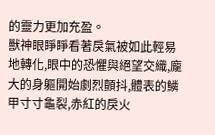的靈力更加充盈。
獸神眼睜睜看著戾氣被如此輕易地轉化,眼中的恐懼與絕望交織,龐大的身軀開始劇烈顫抖,體表的鱗甲寸寸龜裂,赤紅的戾火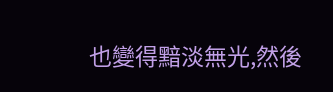也變得黯淡無光,然後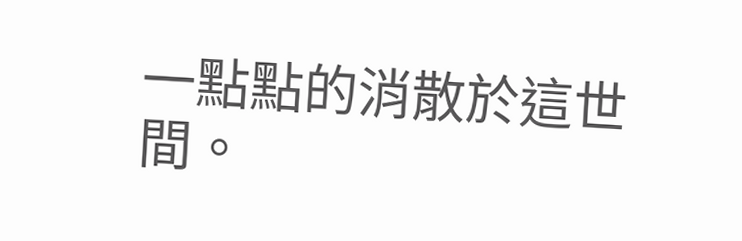一點點的消散於這世間。